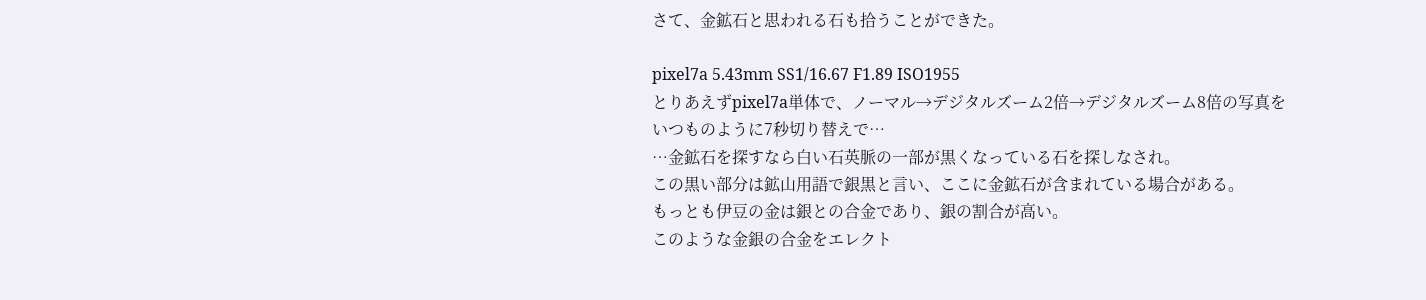さて、金鉱石と思われる石も拾うことができた。

pixel7a 5.43mm SS1/16.67 F1.89 ISO1955
とりあえずpixel7a単体で、ノーマル→デジタルズーム2倍→デジタルズーム8倍の写真を
いつものように7秒切り替えで…
…金鉱石を探すなら白い石英脈の一部が黒くなっている石を探しなされ。
この黒い部分は鉱山用語で銀黒と言い、ここに金鉱石が含まれている場合がある。
もっとも伊豆の金は銀との合金であり、銀の割合が高い。
このような金銀の合金をエレクト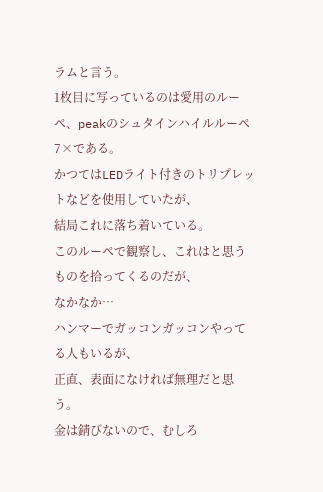ラムと言う。
1枚目に写っているのは愛用のルーペ、peakのシュタインハイルルーペ 7×である。
かつてはLEDライト付きのトリプレットなどを使用していたが、
結局これに落ち着いている。
このルーペで観察し、これはと思うものを拾ってくるのだが、
なかなか…
ハンマーでガッコンガッコンやってる人もいるが、
正直、表面になければ無理だと思う。
金は錆びないので、むしろ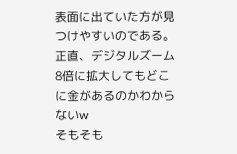表面に出ていた方が見つけやすいのである。
正直、デジタルズーム8倍に拡大してもどこに金があるのかわからないw
そもそも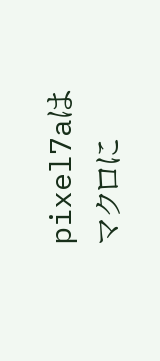pixel7aはマクロに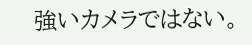強いカメラではない。